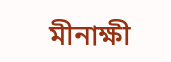মীনাক্ষী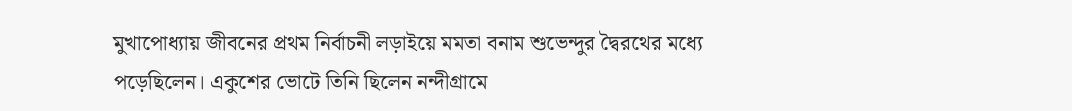মুখাপোধ্যায় জীবনের প্রথম নির্বাচনী লড়াইয়ে মমতা বনাম শুভেন্দুর দ্বৈরথের মধ্যে পড়েছিলেন। একুশের ভোটে তিনি ছিলেন নন্দীগ্রামে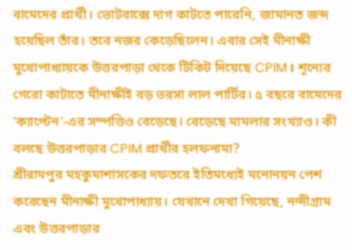বামেদের প্রার্থী। ভোটবাক্সে দাগ কাটতে পারেনি, জামানত জব্দ হয়েছিল তাঁর। তবে নজর কেড়েছিলেন। এবার সেই মীনাক্ষী মুখোপাধ্যায়কে উত্তরপাড়া থেকে টিকিট দিয়েছে CPIM। শূন্যের গেরো কাটাতে মীনাক্ষীই বড় ভরসা লাল পার্টির। ৫ বছরে বামেদের 'ক্যাপ্টেন'-এর সম্পত্তিও বেড়েছে। বেড়েছে মামলার সংখ্যাও। কী বলছে উত্তরপাড়ার CPIM প্রার্থীর হলফনামা?
শ্রীরামপুর মহকুমাশাসকের দফতরে ইতিমধ্যেই মনোনয়ন পেশ করেছেন মীনাক্ষী মুখোপাধ্যায়। যেখানে দেখা গিয়েছে, নন্দীগ্রাম এবং উত্তরপাড়ার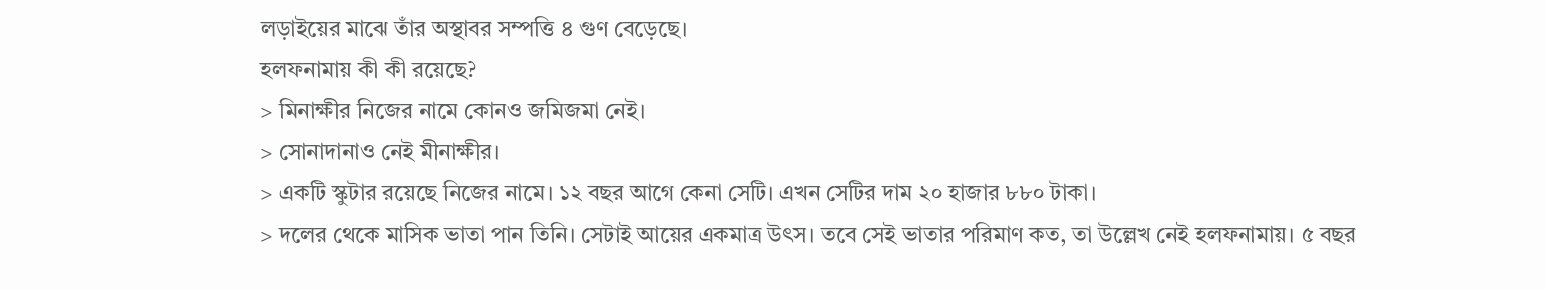লড়াইয়ের মাঝে তাঁর অস্থাবর সম্পত্তি ৪ গুণ বেড়েছে।
হলফনামায় কী কী রয়েছে?
> মিনাক্ষীর নিজের নামে কোনও জমিজমা নেই।
> সোনাদানাও নেই মীনাক্ষীর।
> একটি স্কুটার রয়েছে নিজের নামে। ১২ বছর আগে কেনা সেটি। এখন সেটির দাম ২০ হাজার ৮৮০ টাকা।
> দলের থেকে মাসিক ভাতা পান তিনি। সেটাই আয়ের একমাত্র উৎস। তবে সেই ভাতার পরিমাণ কত, তা উল্লেখ নেই হলফনামায়। ৫ বছর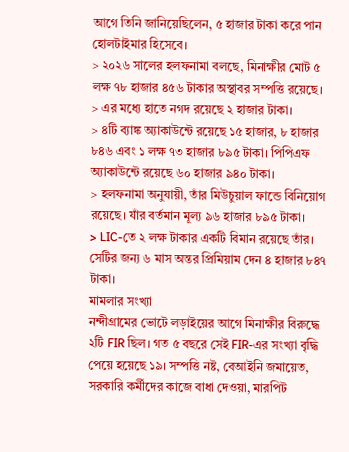আগে তিনি জানিয়েছিলেন, ৫ হাজার টাকা করে পান হোলটাইমার হিসেবে।
> ২০২৬ সালের হলফনামা বলছে, মিনাক্ষীর মোট ৫ লক্ষ ৭৮ হাজার ৪৫৬ টাকার অস্থাবর সম্পত্তি রয়েছে।
> এর মধ্যে হাতে নগদ রয়েছে ২ হাজার টাকা।
> ৪টি ব্যাঙ্ক অ্যাকাউন্টে রয়েছে ১৫ হাজার, ৮ হাজার ৮৪৬ এবং ১ লক্ষ ৭৩ হাজার ৮৯৫ টাকা। পিপিএফ অ্যাকাউন্টে রয়েছে ৬০ হাজার ৯৪০ টাকা।
> হলফনামা অনুযায়ী, তাঁর মিউচুয়াল ফান্ডে বিনিয়োগ রয়েছে। যাঁর বর্তমান মূল্য ৯৬ হাজার ৮৯৫ টাকা।
> LIC-তে ২ লক্ষ টাকার একটি বিমান রয়েছে তাঁর। সেটির জন্য ৬ মাস অন্তর প্রিমিয়াম দেন ৪ হাজার ৮৪৭ টাকা।
মামলার সংখ্যা
নন্দীগ্রামের ভোটে লড়াইয়ের আগে মিনাক্ষীর বিরুদ্ধে ২টি FIR ছিল। গত ৫ বছরে সেই FIR-এর সংখ্যা বৃদ্ধি পেয়ে হয়েছে ১৯। সম্পত্তি নষ্ট, বেআইনি জমায়েত, সরকারি কর্মীদের কাজে বাধা দেওয়া, মারপিট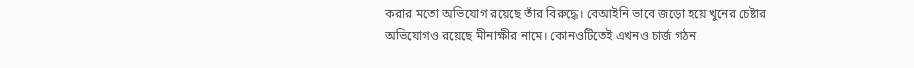করার মতো অভিযোগ রয়েছে তাঁর বিরুদ্ধে। বেআইনি ভাবে জড়ো হয়ে খুনের চেষ্টার অভিযোগও রয়েছে মীনাক্ষীর নামে। কোনওটিতেই এখনও চার্জ গঠন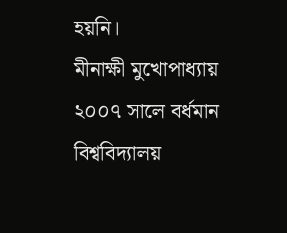হয়নি।
মীনাক্ষী মুখোপাধ্যায় ২০০৭ সালে বর্ধমান বিশ্ববিদ্যালয়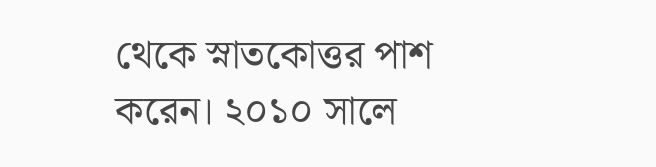থেকে স্নাতকোত্তর পাশ করেন। ২০১০ সালে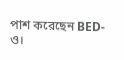পাশ করেছেন BED-ও।